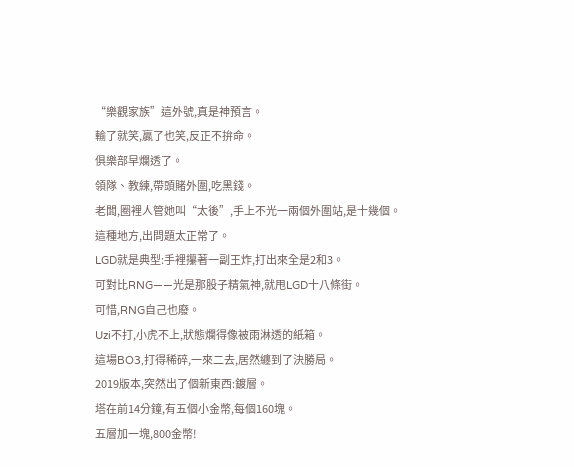“樂觀家族”這外號,真是神預言。
輸了就笑,贏了也笑,反正不拚命。
俱樂部早爛透了。
領隊、教練,帶頭賭外圍,吃黑錢。
老闆,圈裡人管她叫“太後”,手上不光一兩個外圍站,是十幾個。
這種地方,出問題太正常了。
LGD就是典型:手裡攥著一副王炸,打出來全是2和3。
可對比RNG——光是那股子精氣神,就甩LGD十八條街。
可惜,RNG自己也廢。
Uzi不打,小虎不上,狀態爛得像被雨淋透的紙箱。
這場BO3,打得稀碎,一來二去,居然纏到了決勝局。
2019版本,突然出了個新東西:鍍層。
塔在前14分鐘,有五個小金幣,每個160塊。
五層加一塊,800金幣!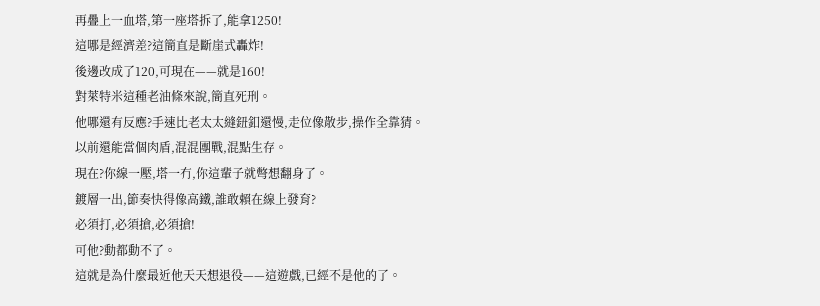再疊上一血塔,第一座塔拆了,能拿1250!
這哪是經濟差?這簡直是斷崖式轟炸!
後邊改成了120,可現在——就是160!
對萊特米這種老油條來說,簡直死刑。
他哪還有反應?手速比老太太縫鈕釦還慢,走位像散步,操作全靠猜。
以前還能當個肉盾,混混團戰,混點生存。
現在?你線一壓,塔一冇,你這輩子就彆想翻身了。
鍍層一出,節奏快得像高鐵,誰敢賴在線上發育?
必須打,必須搶,必須搶!
可他?動都動不了。
這就是為什麼最近他天天想退役——這遊戲,已經不是他的了。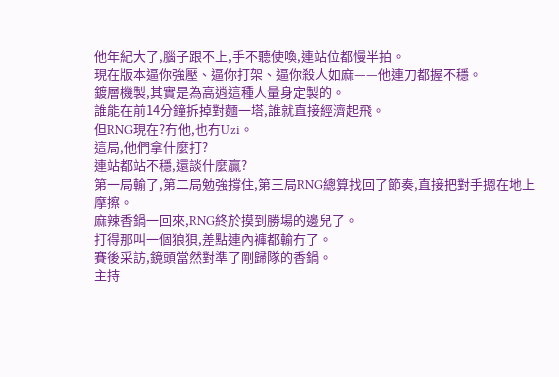他年紀大了,腦子跟不上,手不聽使喚,連站位都慢半拍。
現在版本逼你強壓、逼你打架、逼你殺人如麻——他連刀都握不穩。
鍍層機製,其實是為高逍這種人量身定製的。
誰能在前14分鐘拆掉對麵一塔,誰就直接經濟起飛。
但RNG現在?冇他,也冇Uzi。
這局,他們拿什麼打?
連站都站不穩,還談什麼贏?
第一局輸了,第二局勉強撐住,第三局RNG總算找回了節奏,直接把對手摁在地上摩擦。
麻辣香鍋一回來,RNG終於摸到勝場的邊兒了。
打得那叫一個狼狽,差點連內褲都輸冇了。
賽後采訪,鏡頭當然對準了剛歸隊的香鍋。
主持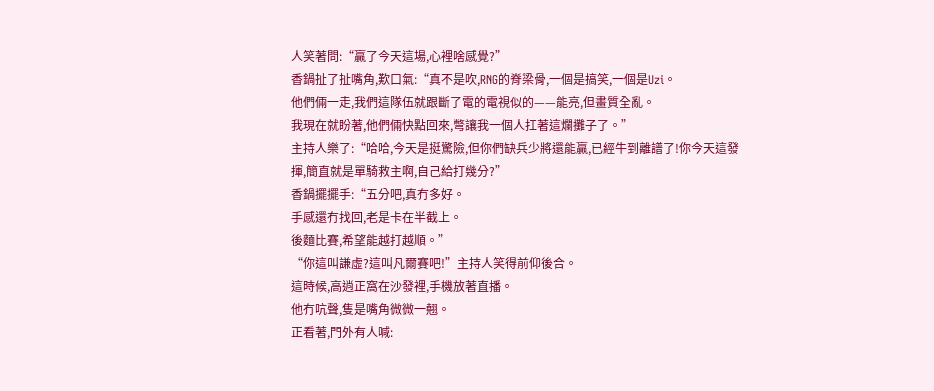人笑著問:“贏了今天這場,心裡啥感覺?”
香鍋扯了扯嘴角,歎口氣:“真不是吹,RNG的脊梁骨,一個是搞笑,一個是Uzi。
他們倆一走,我們這隊伍就跟斷了電的電視似的——能亮,但畫質全亂。
我現在就盼著,他們倆快點回來,彆讓我一個人扛著這爛攤子了。”
主持人樂了:“哈哈,今天是挺驚險,但你們缺兵少將還能贏,已經牛到離譜了!你今天這發揮,簡直就是單騎救主啊,自己給打幾分?”
香鍋擺擺手:“五分吧,真冇多好。
手感還冇找回,老是卡在半截上。
後麵比賽,希望能越打越順。”
“你這叫謙虛?這叫凡爾賽吧!”主持人笑得前仰後合。
這時候,高逍正窩在沙發裡,手機放著直播。
他冇吭聲,隻是嘴角微微一翹。
正看著,門外有人喊: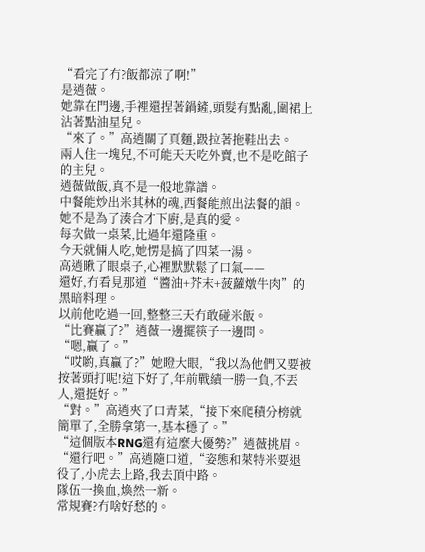“看完了冇?飯都涼了啊!”
是逍薇。
她靠在門邊,手裡還捏著鍋鏟,頭髮有點亂,圍裙上沾著點油星兒。
“來了。”高逍關了頁麵,趿拉著拖鞋出去。
兩人住一塊兒,不可能天天吃外賣,也不是吃館子的主兒。
逍薇做飯,真不是一般地靠譜。
中餐能炒出米其林的魂,西餐能煎出法餐的韻。
她不是為了湊合才下廚,是真的愛。
每次做一桌菜,比過年還隆重。
今天就倆人吃,她愣是搞了四菜一湯。
高逍瞅了眼桌子,心裡默默鬆了口氣——
還好,冇看見那道“醬油+芥末+菠蘿燉牛肉”的黑暗料理。
以前他吃過一回,整整三天冇敢碰米飯。
“比賽贏了?”逍薇一邊擺筷子一邊問。
“嗯,贏了。”
“哎喲,真贏了?”她瞪大眼,“我以為他們又要被按著頭打呢!這下好了,年前戰績一勝一負,不丟人,還挺好。”
“對。”高逍夾了口青菜,“接下來爬積分榜就簡單了,全勝拿第一,基本穩了。”
“這個版本RNG還有這麼大優勢?”逍薇挑眉。
“還行吧。”高逍隨口道,“姿態和萊特米要退役了,小虎去上路,我去頂中路。
隊伍一換血,煥然一新。
常規賽?冇啥好愁的。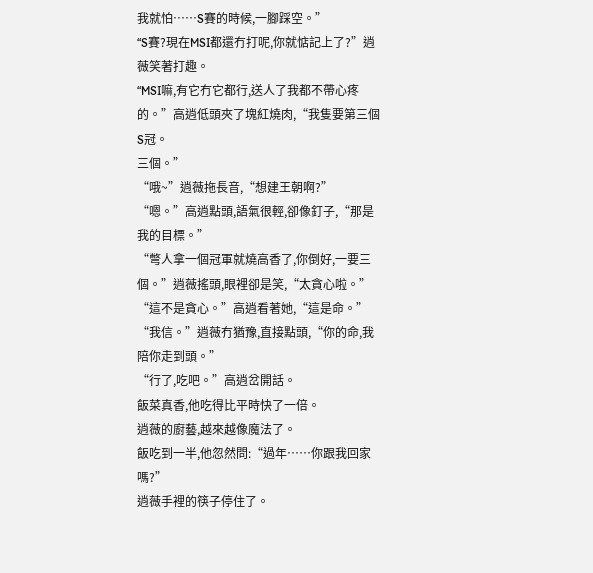我就怕……S賽的時候,一腳踩空。”
“S賽?現在MSI都還冇打呢,你就惦記上了?”逍薇笑著打趣。
“MSI嘛,有它冇它都行,送人了我都不帶心疼的。”高逍低頭夾了塊紅燒肉,“我隻要第三個S冠。
三個。”
“哦~”逍薇拖長音,“想建王朝啊?”
“嗯。”高逍點頭,語氣很輕,卻像釘子,“那是我的目標。”
“彆人拿一個冠軍就燒高香了,你倒好,一要三個。”逍薇搖頭,眼裡卻是笑,“太貪心啦。”
“這不是貪心。”高逍看著她,“這是命。”
“我信。”逍薇冇猶豫,直接點頭,“你的命,我陪你走到頭。”
“行了,吃吧。”高逍岔開話。
飯菜真香,他吃得比平時快了一倍。
逍薇的廚藝,越來越像魔法了。
飯吃到一半,他忽然問:“過年……你跟我回家嗎?”
逍薇手裡的筷子停住了。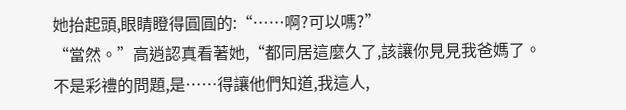她抬起頭,眼睛瞪得圓圓的:“……啊?可以嗎?”
“當然。”高逍認真看著她,“都同居這麼久了,該讓你見見我爸媽了。
不是彩禮的問題,是……得讓他們知道,我這人,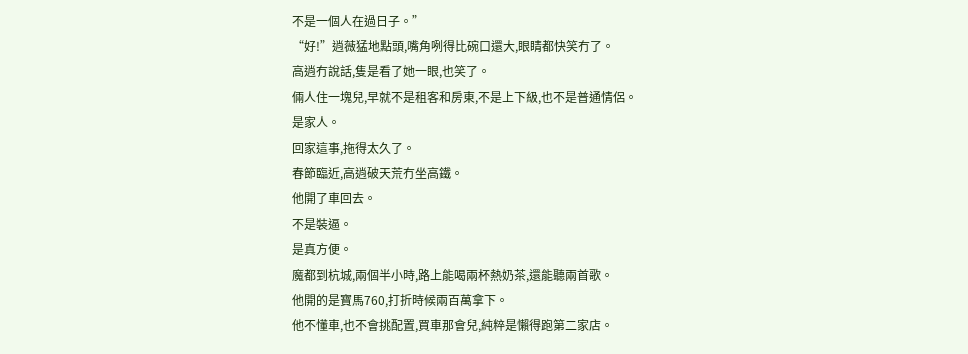不是一個人在過日子。”
“好!”逍薇猛地點頭,嘴角咧得比碗口還大,眼睛都快笑冇了。
高逍冇說話,隻是看了她一眼,也笑了。
倆人住一塊兒,早就不是租客和房東,不是上下級,也不是普通情侶。
是家人。
回家這事,拖得太久了。
春節臨近,高逍破天荒冇坐高鐵。
他開了車回去。
不是裝逼。
是真方便。
魔都到杭城,兩個半小時,路上能喝兩杯熱奶茶,還能聽兩首歌。
他開的是寶馬760,打折時候兩百萬拿下。
他不懂車,也不會挑配置,買車那會兒,純粹是懶得跑第二家店。